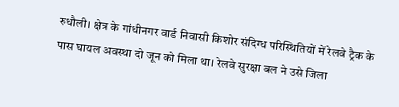रुधौली। क्षेत्र के गांधीनगर वार्ड निवासी किशोर संदिग्ध परिस्थितियों में रेलवे ट्रैक के पास घायल अवस्था दो जून को मिला था। रेलवे सुरक्षा बल ने उसे जिला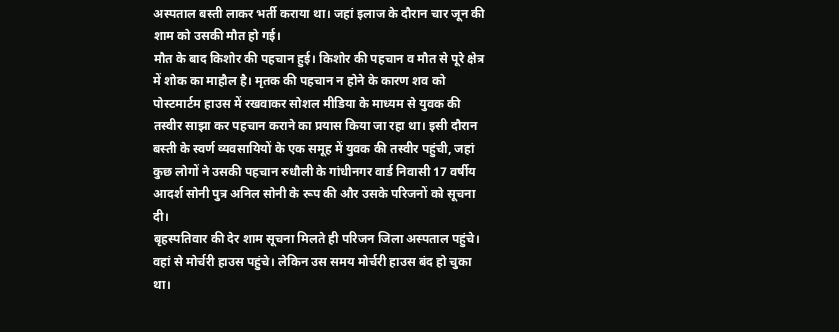अस्पताल बस्ती लाकर भर्ती कराया था। जहां इलाज के दौरान चार जून की शाम को उसकी मौत हो गई।
मौत के बाद किशोर की पहचान हुई। किशोर की पहचान व मौत से पूरे क्षेत्र में शोक का माहौल है। मृतक की पहचान न होने के कारण शव को पोस्टमार्टम हाउस में रखवाकर सोशल मीडिया के माध्यम से युवक की तस्वीर साझा कर पहचान कराने का प्रयास किया जा रहा था। इसी दौरान बस्ती के स्वर्ण व्यवसायियों के एक समूह में युवक की तस्वीर पहुंची, जहां कुछ लोगों ने उसकी पहचान रुधौली के गांधीनगर वार्ड निवासी 17 वर्षीय आदर्श सोनी पुत्र अनिल सोनी के रूप की और उसके परिजनों को सूचना दी।
बृहस्पतिवार की देर शाम सूचना मिलते ही परिजन जिला अस्पताल पहुंचे। वहां से मोर्चरी हाउस पहुंचे। लेकिन उस समय मोर्चरी हाउस बंद हो चुका था।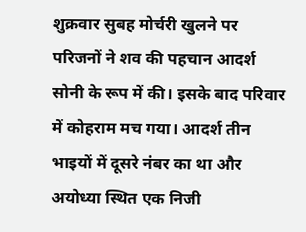शुक्रवार सुबह मोर्चरी खुलने पर परिजनों ने शव की पहचान आदर्श सोनी के रूप में की। इसके बाद परिवार में कोहराम मच गया। आदर्श तीन भाइयों में दूसरे नंबर का था और अयोध्या स्थित एक निजी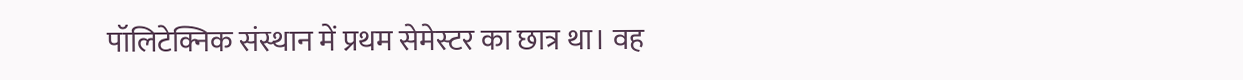पॉलिटेक्निक संस्थान में प्रथम सेमेस्टर का छात्र था। वह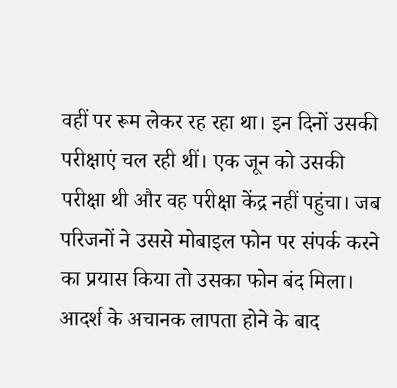वहीं पर रूम लेकर रह रहा था। इन दिनों उसकी परीक्षाएं चल रही थीं। एक जून को उसकी परीक्षा थी और वह परीक्षा केंद्र नहीं पहुंचा। जब परिजनों ने उससे मोबाइल फोन पर संपर्क करने का प्रयास किया तो उसका फोन बंद मिला।
आदर्श के अचानक लापता होने के बाद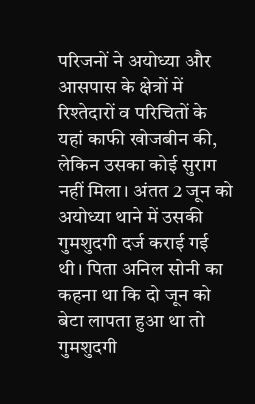परिजनों ने अयोध्या और आसपास के क्षेत्रों में रिश्तेदारों व परिचितों के यहां काफी खोजबीन की, लेकिन उसका कोई सुराग नहीं मिला। अंतत 2 जून को अयोध्या थाने में उसकी गुमशुदगी दर्ज कराई गई थी। पिता अनिल सोनी का कहना था कि दो जून को बेटा लापता हुआ था तो गुमशुदगी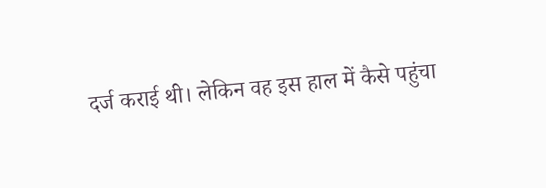दर्ज कराई थी। लेकिन वह इस हाल में कैसे पहुंचा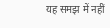यह समझ में नहीं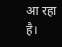आ रहा है।